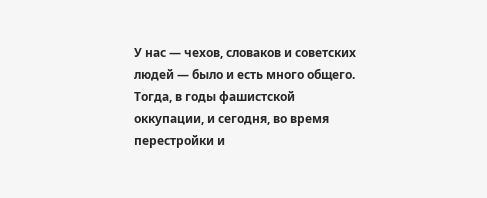У нас — чехов, словаков и советских людей — было и есть много общего. Тогда, в годы фашистской оккупации, и сегодня, во время перестройки и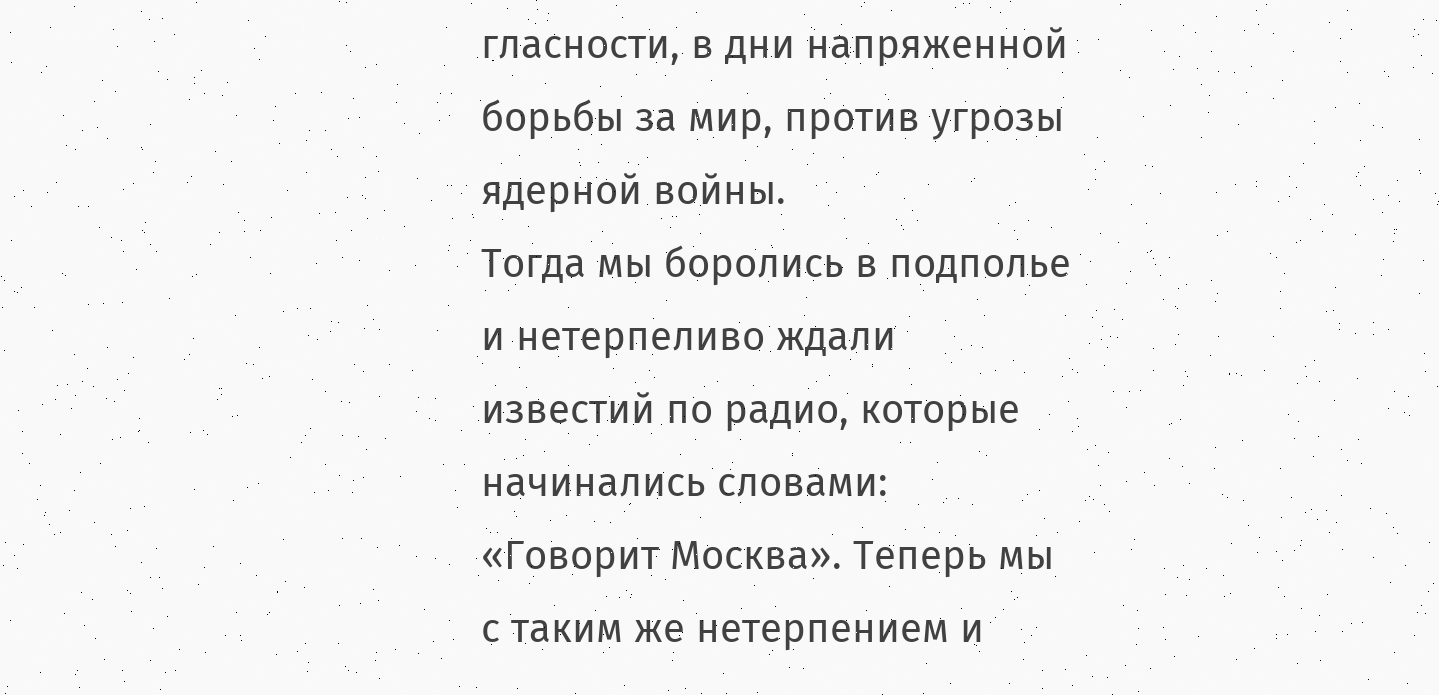гласности, в дни напряженной борьбы за мир, против угрозы ядерной войны.
Тогда мы боролись в подполье и нетерпеливо ждали известий по радио, которые начинались словами: «Говорит Москва». Теперь мы с таким же нетерпением и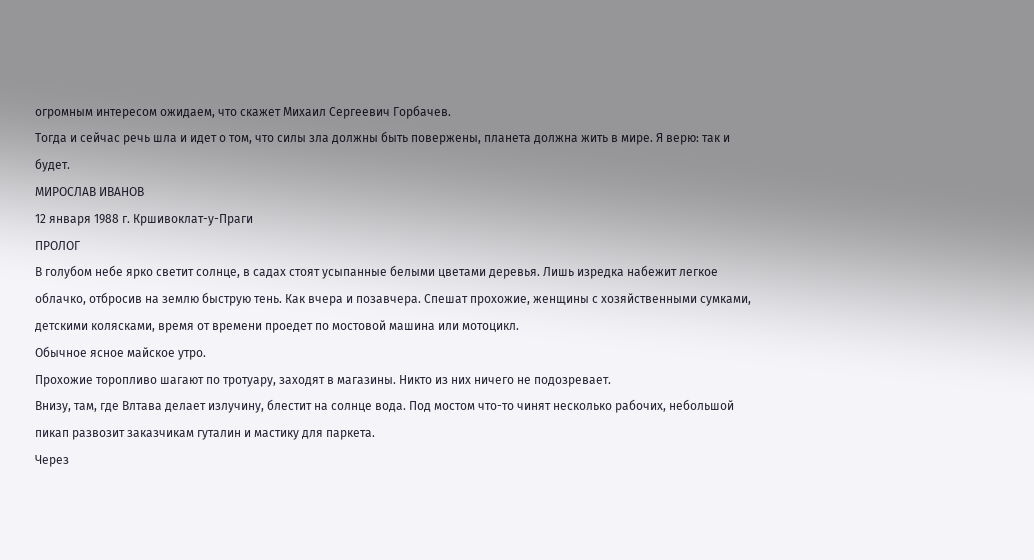огромным интересом ожидаем, что скажет Михаил Сергеевич Горбачев.
Тогда и сейчас речь шла и идет о том, что силы зла должны быть повержены, планета должна жить в мире. Я верю: так и будет.
МИРОСЛАВ ИВАНОВ
12 января 1988 г. Кршивоклат-у-Праги
ПРОЛОГ
В голубом небе ярко светит солнце, в садах стоят усыпанные белыми цветами деревья. Лишь изредка набежит легкое облачко, отбросив на землю быструю тень. Как вчера и позавчера. Спешат прохожие, женщины с хозяйственными сумками, детскими колясками, время от времени проедет по мостовой машина или мотоцикл.
Обычное ясное майское утро.
Прохожие торопливо шагают по тротуару, заходят в магазины. Никто из них ничего не подозревает.
Внизу, там, где Влтава делает излучину, блестит на солнце вода. Под мостом что-то чинят несколько рабочих, небольшой пикап развозит заказчикам гуталин и мастику для паркета.
Через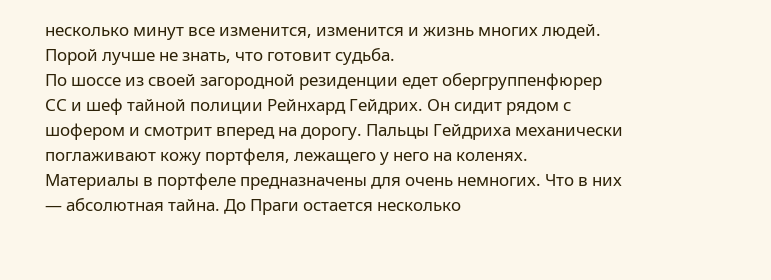несколько минут все изменится, изменится и жизнь многих людей. Порой лучше не знать, что готовит судьба.
По шоссе из своей загородной резиденции едет обергруппенфюрер СС и шеф тайной полиции Рейнхард Гейдрих. Он сидит рядом с шофером и смотрит вперед на дорогу. Пальцы Гейдриха механически поглаживают кожу портфеля, лежащего у него на коленях. Материалы в портфеле предназначены для очень немногих. Что в них — абсолютная тайна. До Праги остается несколько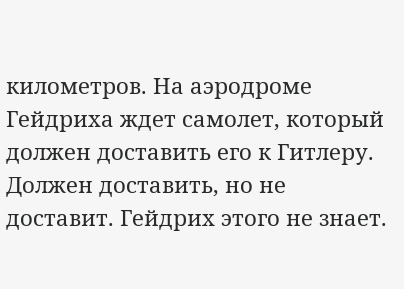километров. На аэродроме Гейдриха ждет самолет, который должен доставить его к Гитлеру. Должен доставить, но не доставит. Гейдрих этого не знает.